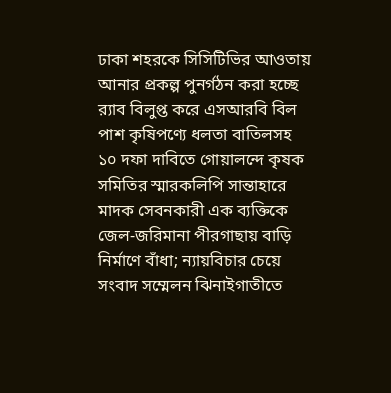ঢাকা শহরকে সিসিটিভির আওতায় আনার প্রকল্প পুনর্গঠন করা হচ্ছে র‍্যাব বিলুপ্ত করে এসআরবি বিল পাশ কৃষিপণ্যে ধলতা বাতিলসহ ১০ দফা দাবিতে গোয়ালন্দে কৃষক সমিতির স্মারকলিপি সান্তাহারে মাদক সেবনকারী এক ব্যক্তিকে জেল-জরিমানা পীরগাছায় বাড়ি নির্মাণে বাঁধা; ন্যায়বিচার চেয়ে সংবাদ সম্মেলন ঝিনাইগাতীতে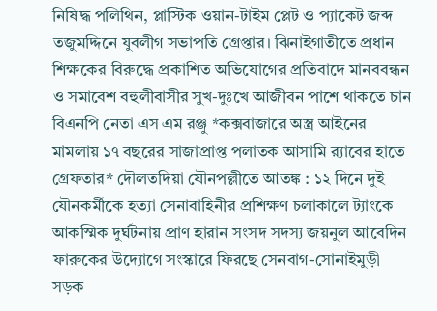নিষিদ্ধ পলিথিন, প্লাস্টিক ওয়ান-টাইম প্লেট ও প্যাকেট জব্দ তজুমদ্দিনে যুবলীগ সভাপতি গ্রেপ্তার। ঝিনাইগাতীতে প্রধান শিক্ষকের বিরুদ্ধে প্রকাশিত অভিযোগের প্রতিবাদে মানববন্ধন ও সমাবেশ বহুলীবাসীর সুখ-দুঃখে আজীবন পাশে থাকতে চান বিএনপি নেতা এস এম রঞ্জু *কক্সবাজারে অস্ত্র আইনের মামলায় ১৭ বছরের সাজাপ্রাপ্ত পলাতক আসামি র‌্যাবের হাতে গ্রেফতার* দৌলতদিয়া যৌনপল্লীতে আতঙ্ক : ১২ দিনে দুই যৌনকর্মীকে হত্যা সেনাবাহিনীর প্রশিক্ষণ চলাকালে ট্যাংকে আকস্মিক দুর্ঘটনায় প্রাণ হারান সংসদ সদস্য জয়নুল আবেদিন ফারুকের উদ্যোগে সংস্কারে ফিরছে সেনবাগ-সোনাইমুড়ী সড়ক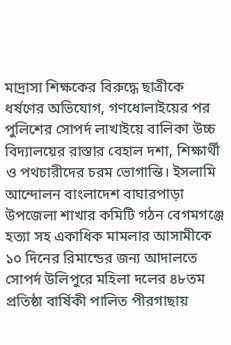মাদ্রাসা শিক্ষকের বিরুদ্ধে ছাত্রীকে ধর্ষণের অভিযোগ, গণধোলাইয়ের পর পুলিশের সোপর্দ লাখাইয়ে বালিকা উচ্চ বিদ্যালয়ের রাস্তার বেহাল দশা, শিক্ষার্থী ও পথচারীদের চরম ভোগান্তি। ইসলামি আন্দোলন বাংলাদেশ বাঘারপাড়া উপজেলা শাখার কমিটি গঠন বেগমগঞ্জে হত্যা সহ একাধিক মামলার আসামীকে ১০ দিনের রিমান্ডের জন্য আদালতে সোপর্দ উলিপুরে মহিলা দলের ৪৮তম প্রতিষ্ঠা বার্ষিকী পালিত পীরগাছায়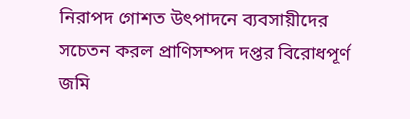নিরাপদ গোশত উৎপাদনে ব্যবসায়ীদের সচেতন করল প্রাণিসম্পদ দপ্তর বিরোধপূর্ণ জমি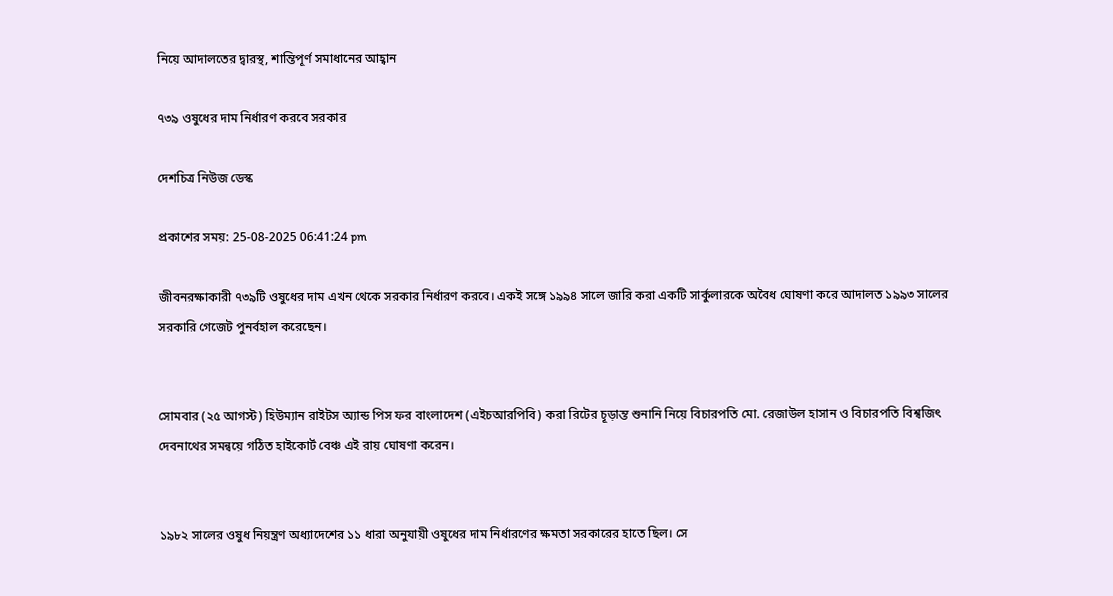নিয়ে আদালতের দ্বারস্থ, শান্তিপূর্ণ সমাধানের আহ্বান

৭৩৯ ওষুধের দাম নির্ধারণ করবে সরকার

দেশচিত্র নিউজ ডেস্ক

প্রকাশের সময়: 25-08-2025 06:41:24 pm

জীবনরক্ষাকারী ৭৩৯টি ওষুধের দাম এখন থেকে সরকার নির্ধারণ করবে। একই সঙ্গে ১৯৯৪ সালে জারি করা একটি সার্কুলারকে অবৈধ ঘোষণা করে আদালত ১৯৯৩ সালের সরকারি গেজেট পুনর্বহাল করেছেন।


সোমবার (২৫ আগস্ট) হিউম্যান রাইটস অ্যান্ড পিস ফর বাংলাদেশ (এইচআরপিবি) করা রিটের চূড়ান্ত শুনানি নিয়ে বিচারপতি মো. রেজাউল হাসান ও বিচারপতি বিশ্বজিৎ দেবনাথের সমন্বয়ে গঠিত হাইকোর্ট বেঞ্চ এই রায় ঘোষণা করেন।


১৯৮২ সালের ওষুধ নিয়ন্ত্রণ অধ্যাদেশের ১১ ধারা অনুযায়ী ওষুধের দাম নির্ধারণের ক্ষমতা সরকারের হাতে ছিল। সে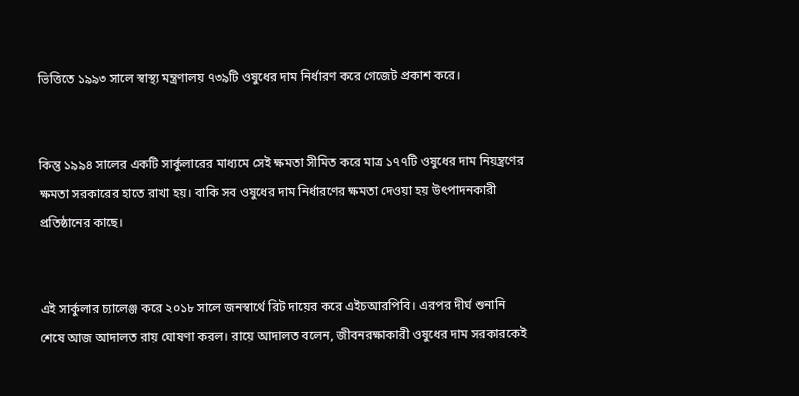ভিত্তিতে ১৯৯৩ সালে স্বাস্থ্য মন্ত্রণালয় ৭৩৯টি ওষুধের দাম নির্ধারণ করে গেজেট প্রকাশ করে।


কিন্তু ১৯৯৪ সালের একটি সার্কুলারের মাধ্যমে সেই ক্ষমতা সীমিত করে মাত্র ১৭৭টি ওষুধের দাম নিয়ন্ত্রণের ক্ষমতা সরকারের হাতে রাখা হয়। বাকি সব ওষুধের দাম নির্ধারণের ক্ষমতা দেওয়া হয় উৎপাদনকারী প্রতিষ্ঠানের কাছে।


এই সার্কুলার চ্যালেঞ্জ করে ২০১৮ সালে জনস্বার্থে রিট দায়ের করে এইচআরপিবি। এরপর দীর্ঘ শুনানি শেষে আজ আদালত রায় ঘোষণা করল। রায়ে আদালত বলেন, জীবনরক্ষাকারী ওষুধের দাম সরকারকেই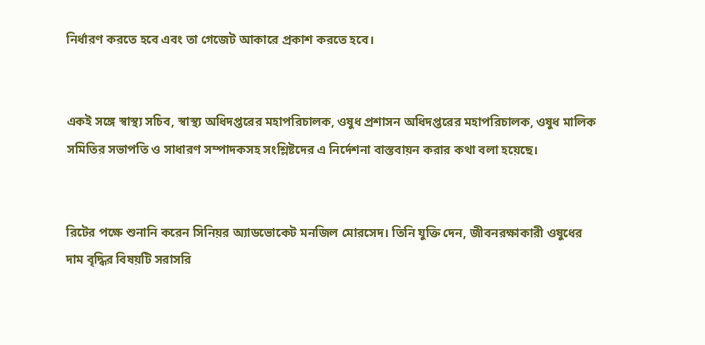নির্ধারণ করতে হবে এবং তা গেজেট আকারে প্রকাশ করতে হবে।


একই সঙ্গে স্বাস্থ্য সচিব, স্বাস্থ্য অধিদপ্তরের মহাপরিচালক, ওষুধ প্রশাসন অধিদপ্তরের মহাপরিচালক, ওষুধ মালিক সমিতির সভাপতি ও সাধারণ সম্পাদকসহ সংশ্লিষ্টদের এ নির্দেশনা বাস্তবায়ন করার কথা বলা হয়েছে।


রিটের পক্ষে শুনানি করেন সিনিয়র অ্যাডভোকেট মনজিল মোরসেদ। তিনি যুক্তি দেন, জীবনরক্ষাকারী ওষুধের দাম বৃদ্ধির বিষয়টি সরাসরি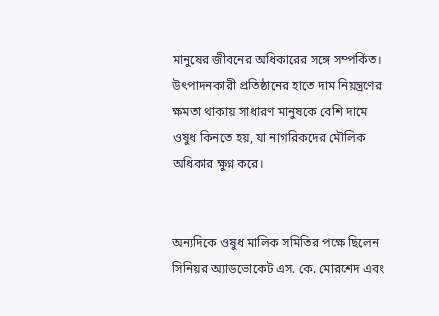মানুষের জীবনের অধিকারের সঙ্গে সম্পর্কিত। উৎপাদনকারী প্রতিষ্ঠানের হাতে দাম নিয়ন্ত্রণের ক্ষমতা থাকায় সাধারণ মানুষকে বেশি দামে ওষুধ কিনতে হয়, যা নাগরিকদের মৌলিক অধিকার ক্ষুণ্ন করে।


অন্যদিকে ওষুধ মালিক সমিতির পক্ষে ছিলেন সিনিয়র অ্যাডভোকেট এস. কে. মোরশেদ এবং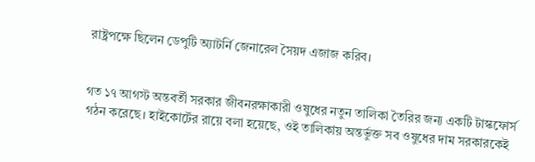রাষ্ট্রপক্ষে ছিলেন ডেপুটি অ্যাটর্নি জেনারেল সৈয়দ এজাজ করিব।


গত ১৭ আগস্ট অন্তবর্তী সরকার জীবনরক্ষাকারী ওষুধের নতুন তালিকা তৈরির জন্য একটি টাস্কফোর্স গঠন করেছে। হাইকোর্টের রায়ে বলা হয়েছে, ওই তালিকায় অন্তর্ভুক্ত সব ওষুধের দাম সরকারকেই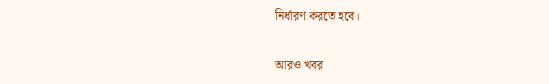নির্ধারণ করতে হবে।

আরও খবর